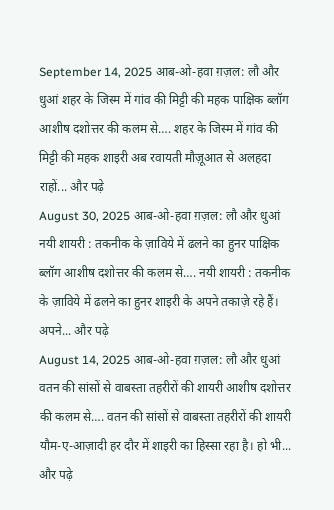September 14, 2025 आब-ओ-हवा ग़ज़ल: लौ और धुआं शहर के जिस्म में गांव की मिट्टी की महक पाक्षिक ब्लॉग आशीष दशोत्तर की कलम से…. शहर के जिस्म में गांव की मिट्टी की महक शाइरी अब रवायती मौज़ूआत से अलहदा राहों... और पढ़े
August 30, 2025 आब-ओ-हवा ग़ज़ल: लौ और धुआं नयी शायरी : तकनीक के ज़ाविये में ढलने का हुनर पाक्षिक ब्लॉग आशीष दशोत्तर की कलम से…. नयी शायरी : तकनीक के ज़ाविये में ढलने का हुनर शाइरी के अपने तकाज़े रहे हैं। अपने... और पढ़े
August 14, 2025 आब-ओ-हवा ग़ज़ल: लौ और धुआं वतन की सांसों से वाबस्ता तहरीरों की शायरी आशीष दशोत्तर की कलम से…. वतन की सांसों से वाबस्ता तहरीरों की शायरी यौम-ए-आज़ादी हर दौर में शाइरी का हिस्सा रहा है। हो भी... और पढ़े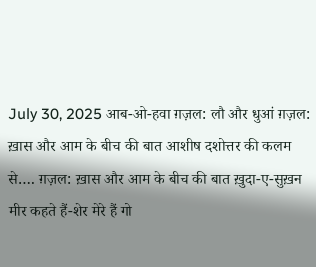July 30, 2025 आब-ओ-हवा ग़ज़ल: लौ और धुआं ग़ज़ल: ख़ास और आम के बीच की बात आशीष दशोत्तर की कलम से…. ग़ज़ल: ख़ास और आम के बीच की बात ख़ुदा-ए-सुख़न मीर कहते हैं-शेर मेरे हैं गो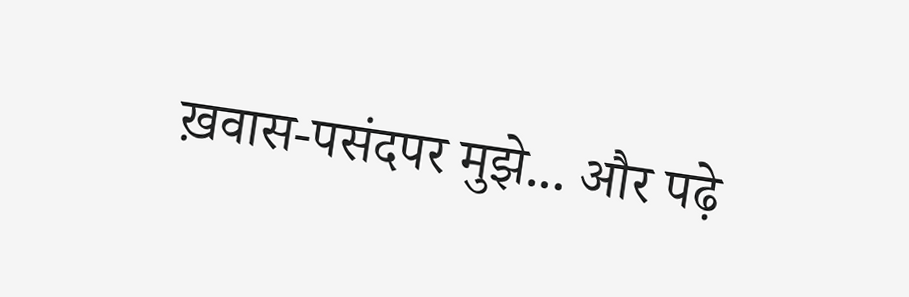ख़वास-पसंदपर मुझे... और पढ़े